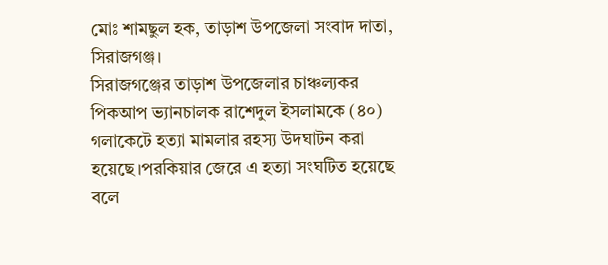মোঃ শামছুল হক, তাড়াশ উপজেলা সংবাদ দাতা, সিরাজগঞ্জ।
সিরাজগঞ্জের তাড়াশ উপজেলার চাঞ্চল্যকর পিকআপ ভ্যানচালক রাশেদুল ইসলামকে (৪০) গলাকেটে হত্যা মামলার রহস্য উদঘাটন করা হয়েছে।পরকিয়ার জেরে এ হত্যা সংঘটিত হয়েছে বলে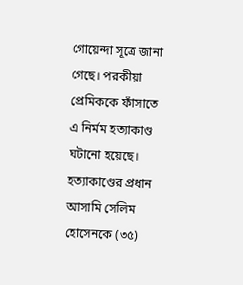গোয়েন্দা সূত্রে জানা গেছে। পরকীয়া প্রেমিককে ফাঁসাতে এ নির্মম হত্যাকাণ্ড ঘটানো হয়েছে। হত্যাকাণ্ডের প্রধান আসামি সেলিম হোসেনকে (৩৫)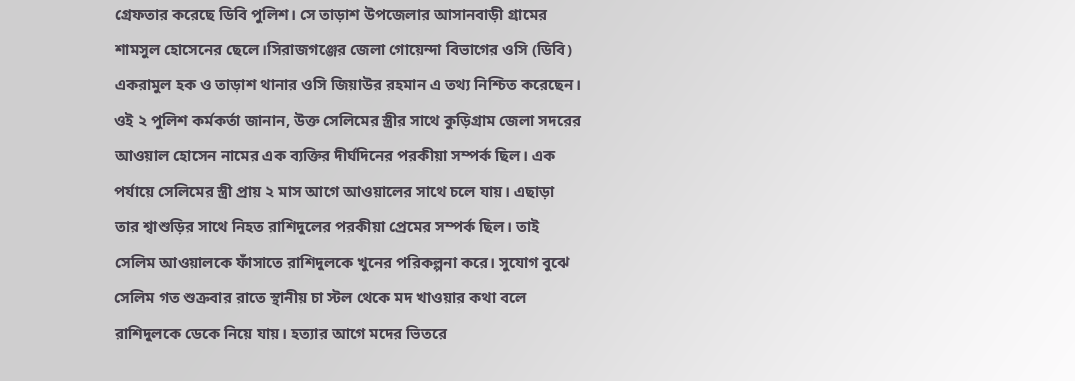গ্রেফতার করেছে ডিবি পুলিশ। সে তাড়াশ উপজেলার আসানবাড়ী গ্রামের শামসুল হোসেনের ছেলে।সিরাজগঞ্জের জেলা গোয়েন্দা বিভাগের ওসি (ডিবি) একরামুল হক ও তাড়াশ থানার ওসি জিয়াউর রহমান এ তথ্য নিশ্চিত করেছেন।
ওই ২ পুলিশ কর্মকর্তা জানান, উক্ত সেলিমের স্ত্রীর সাথে কুড়িগ্রাম জেলা সদরের আওয়াল হোসেন নামের এক ব্যক্তির দীর্ঘদিনের পরকীয়া সম্পর্ক ছিল। এক পর্যায়ে সেলিমের স্ত্রী প্রায় ২ মাস আগে আওয়ালের সাথে চলে যায়। এছাড়া তার শ্বাশুড়ির সাথে নিহত রাশিদুলের পরকীয়া প্রেমের সম্পর্ক ছিল। তাই সেলিম আওয়ালকে ফাঁসাতে রাশিদুলকে খুনের পরিকল্পনা করে। সুযোগ বুঝে সেলিম গত শুক্রবার রাতে স্থানীয় চা স্টল থেকে মদ খাওয়ার কথা বলে রাশিদুলকে ডেকে নিয়ে যায়। হত্যার আগে মদের ভিতরে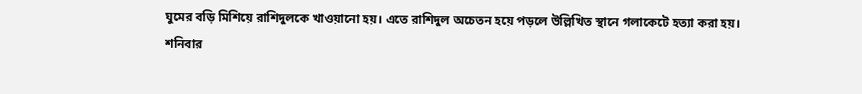ঘুমের বড়ি মিশিয়ে রাশিদুলকে খাওয়ানো হয়। এতে রাশিদুল অচেতন হয়ে পড়লে উল্লিখিত স্থানে গলাকেটে হত্যা করা হয়।
শনিবার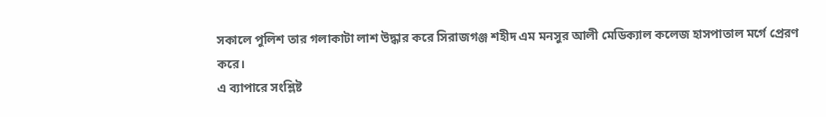সকালে পুলিশ তার গলাকাটা লাশ উদ্ধার করে সিরাজগঞ্জ শহীদ এম মনসুর আলী মেডিক্যাল কলেজ হাসপাতাল মর্গে প্রেরণ করে।
এ ব্যাপারে সংশ্লিষ্ট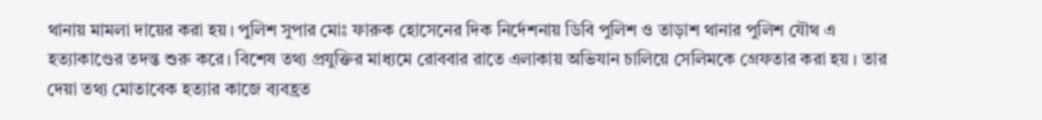থানায় মামলা দায়ের করা হয়। পুলিশ সুপার মোঃ ফারুক হোসেনের দিক নির্দেশনায় ডিবি পুলিশ ও তাড়াশ থানার পুলিশ যৌথ এ হত্যাকাণ্ডের তদন্ত শুরু করে। বিশেষ তথ্য প্রযুক্তির মাধ্যমে রোববার রাতে এলাকায় অভিযান চালিয়ে সেলিমকে গ্রেফতার করা হয় । তার দেয়া তথ্য মোতাবেক হত্যার কাজে ব্যবহ্রত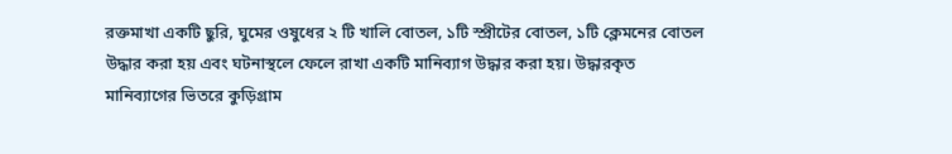রক্তমাখা একটি ছুরি, ঘুমের ওষুধের ২ টি খালি বোতল, ১টি স্প্রীটের বোতল, ১টি ক্লেমনের বোতল উদ্ধার করা হয় এবং ঘটনাস্থলে ফেলে রাখা একটি মানিব্যাগ উদ্ধার করা হয়। উদ্ধারকৃত মানিব্যাগের ভিতরে কুড়িগ্রাম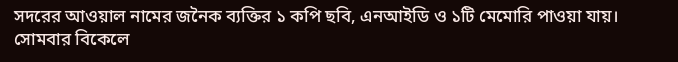সদরের আওয়াল নামের জনৈক ব্যক্তির ১ কপি ছবি, এনআইডি ও ১টি মেমোরি পাওয়া যায়।
সোমবার বিকেলে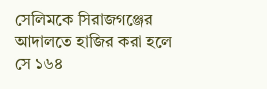সেলিমকে সিরাজগঞ্জের আদালতে হাজির করা হলে সে ১৬৪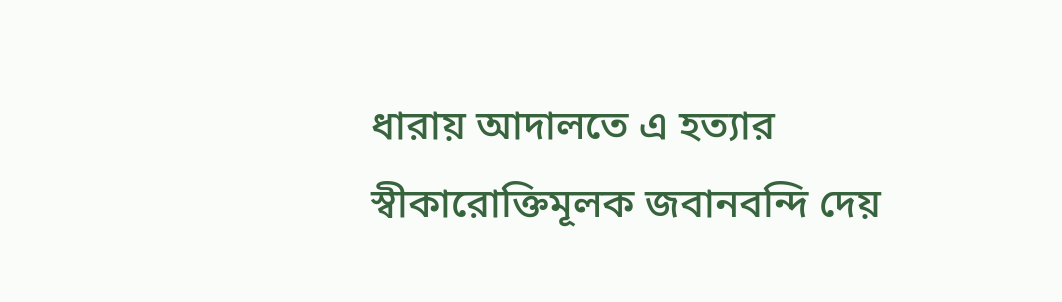ধারায় আদালতে এ হত্যার স্বীকারোক্তিমূলক জবানবন্দি দেয়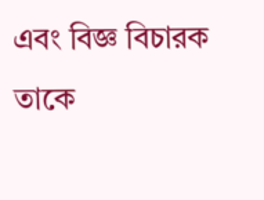এবং বিজ্ঞ বিচারক তাকে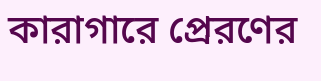কারাগারে প্রেরণের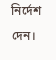নির্দেশ দেন।